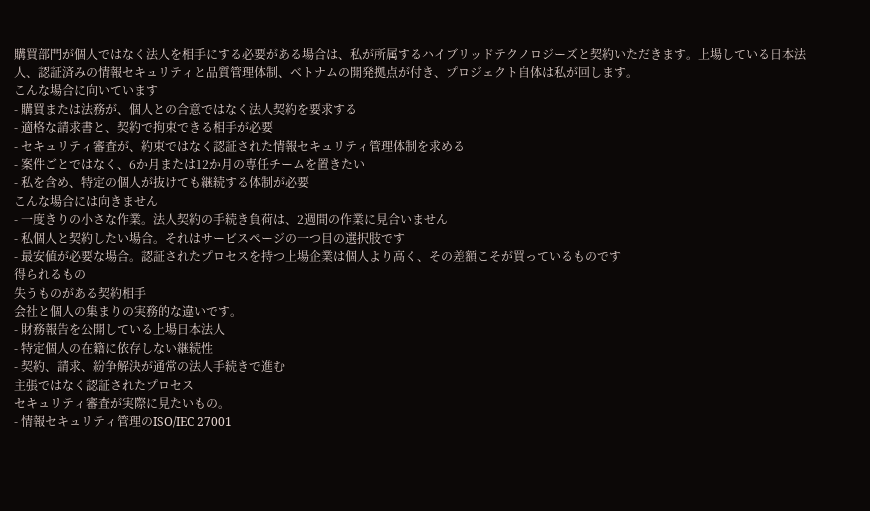購買部門が個人ではなく法人を相手にする必要がある場合は、私が所属するハイブリッドテクノロジーズと契約いただきます。上場している日本法人、認証済みの情報セキュリティと品質管理体制、ベトナムの開発拠点が付き、プロジェクト自体は私が回します。
こんな場合に向いています
- 購買または法務が、個人との合意ではなく法人契約を要求する
- 適格な請求書と、契約で拘束できる相手が必要
- セキュリティ審査が、約束ではなく認証された情報セキュリティ管理体制を求める
- 案件ごとではなく、6か月または12か月の専任チームを置きたい
- 私を含め、特定の個人が抜けても継続する体制が必要
こんな場合には向きません
- 一度きりの小さな作業。法人契約の手続き負荷は、2週間の作業に見合いません
- 私個人と契約したい場合。それはサービスページの一つ目の選択肢です
- 最安値が必要な場合。認証されたプロセスを持つ上場企業は個人より高く、その差額こそが買っているものです
得られるもの
失うものがある契約相手
会社と個人の集まりの実務的な違いです。
- 財務報告を公開している上場日本法人
- 特定個人の在籍に依存しない継続性
- 契約、請求、紛争解決が通常の法人手続きで進む
主張ではなく認証されたプロセス
セキュリティ審査が実際に見たいもの。
- 情報セキュリティ管理のISO/IEC 27001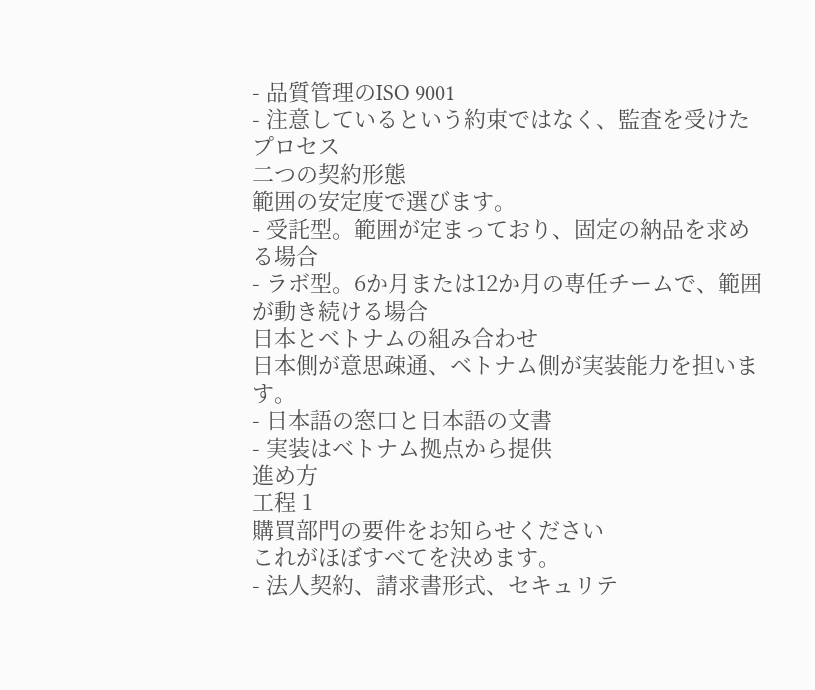- 品質管理のISO 9001
- 注意しているという約束ではなく、監査を受けたプロセス
二つの契約形態
範囲の安定度で選びます。
- 受託型。範囲が定まっており、固定の納品を求める場合
- ラボ型。6か月または12か月の専任チームで、範囲が動き続ける場合
日本とベトナムの組み合わせ
日本側が意思疎通、ベトナム側が実装能力を担います。
- 日本語の窓口と日本語の文書
- 実装はベトナム拠点から提供
進め方
工程 1
購買部門の要件をお知らせください
これがほぼすべてを決めます。
- 法人契約、請求書形式、セキュリテ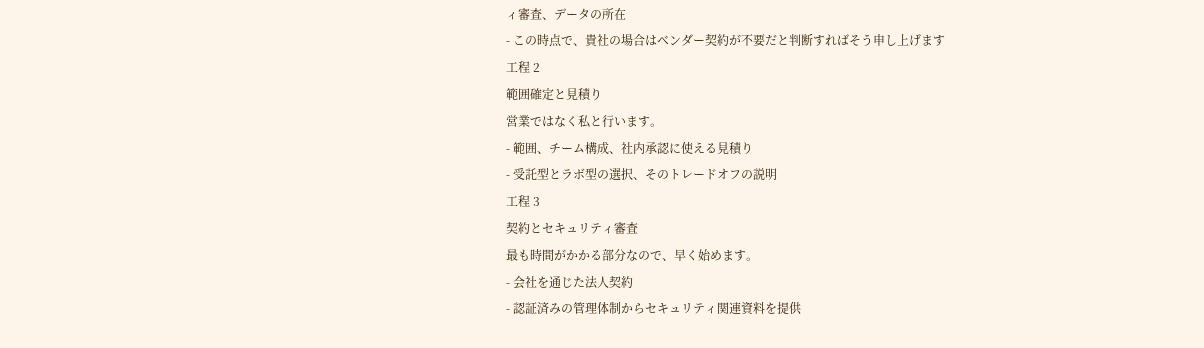ィ審査、データの所在
- この時点で、貴社の場合はベンダー契約が不要だと判断すればそう申し上げます
工程 2
範囲確定と見積り
営業ではなく私と行います。
- 範囲、チーム構成、社内承認に使える見積り
- 受託型とラボ型の選択、そのトレードオフの説明
工程 3
契約とセキュリティ審査
最も時間がかかる部分なので、早く始めます。
- 会社を通じた法人契約
- 認証済みの管理体制からセキュリティ関連資料を提供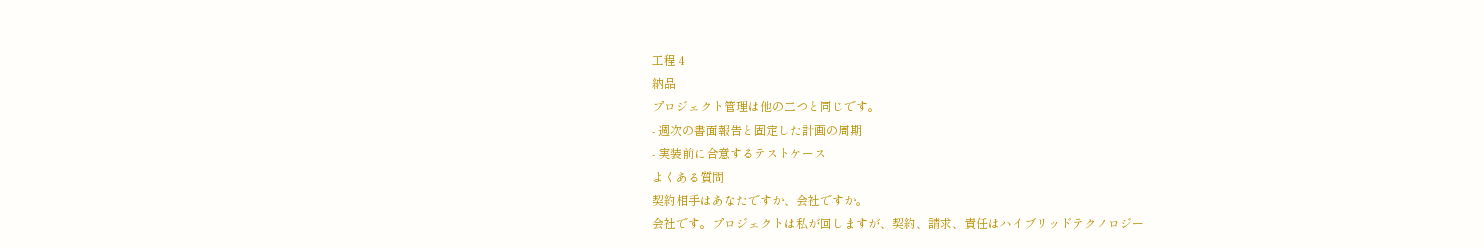工程 4
納品
プロジェクト管理は他の二つと同じです。
- 週次の書面報告と固定した計画の周期
- 実装前に合意するテストケース
よくある質問
契約相手はあなたですか、会社ですか。
会社です。プロジェクトは私が回しますが、契約、請求、責任はハイブリッドテクノロジー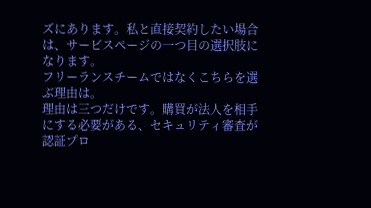ズにあります。私と直接契約したい場合は、サービスページの一つ目の選択肢になります。
フリーランスチームではなくこちらを選ぶ理由は。
理由は三つだけです。購買が法人を相手にする必要がある、セキュリティ審査が認証プロ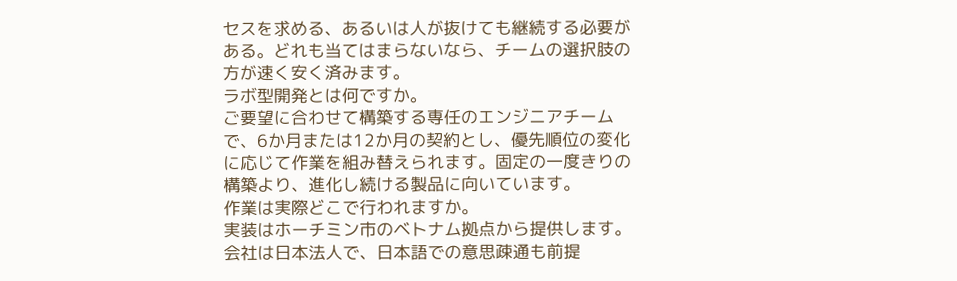セスを求める、あるいは人が抜けても継続する必要がある。どれも当てはまらないなら、チームの選択肢の方が速く安く済みます。
ラボ型開発とは何ですか。
ご要望に合わせて構築する専任のエンジニアチームで、6か月または12か月の契約とし、優先順位の変化に応じて作業を組み替えられます。固定の一度きりの構築より、進化し続ける製品に向いています。
作業は実際どこで行われますか。
実装はホーチミン市のベトナム拠点から提供します。会社は日本法人で、日本語での意思疎通も前提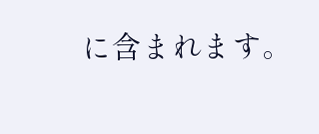に含まれます。